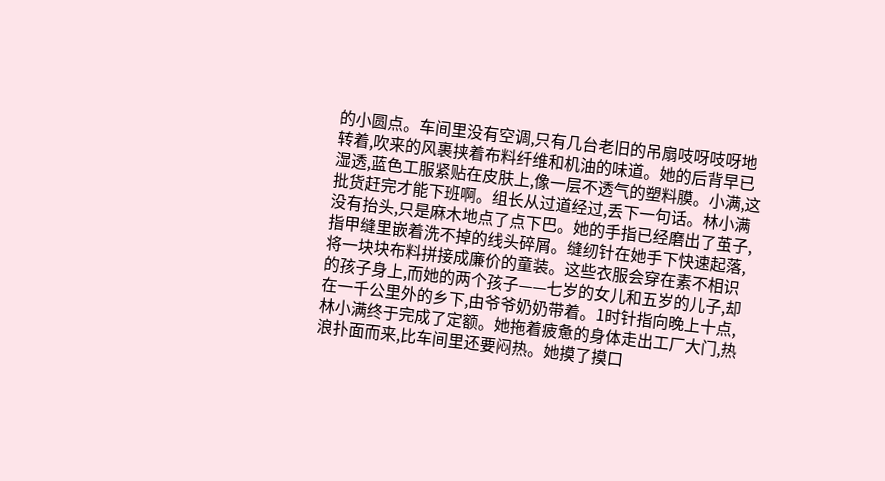的小圆点。车间里没有空调,只有几台老旧的吊扇吱呀吱呀地转着,吹来的风裹挟着布料纤维和机油的味道。她的后背早已湿透,蓝色工服紧贴在皮肤上,像一层不透气的塑料膜。小满,这批货赶完才能下班啊。组长从过道经过,丢下一句话。林小满没有抬头,只是麻木地点了点下巴。她的手指已经磨出了茧子,指甲缝里嵌着洗不掉的线头碎屑。缝纫针在她手下快速起落,将一块块布料拼接成廉价的童装。这些衣服会穿在素不相识的孩子身上,而她的两个孩子——七岁的女儿和五岁的儿子,却在一千公里外的乡下,由爷爷奶奶带着。1时针指向晚上十点,林小满终于完成了定额。她拖着疲惫的身体走出工厂大门,热浪扑面而来,比车间里还要闷热。她摸了摸口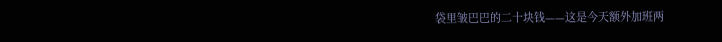袋里皱巴巴的二十块钱——这是今天额外加班两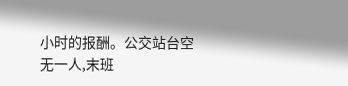小时的报酬。公交站台空无一人,末班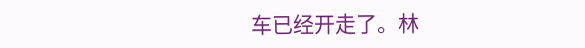车已经开走了。林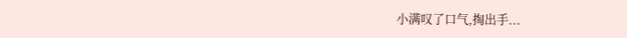小满叹了口气,掏出手...